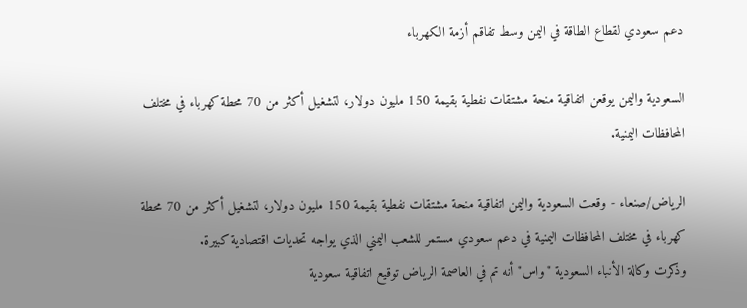دعم سعودي لقطاع الطاقة في اليمن وسط تفاقم أزمة الكهرباء

السعودية واليمن يوقعن اتفاقية منحة مشتقات نفطية بقيمة 150 مليون دولار، لتشغيل أكثر من 70 محطة كهرباء في مختلف المحافظات اليمنية.

الرياض/صنعاء - وقعت السعودية واليمن اتفاقية منحة مشتقات نفطية بقيمة 150 مليون دولار، لتشغيل أكثر من 70 محطة كهرباء في مختلف المحافظات اليمنية في دعم سعودي مستمر للشعب اليمني الذي يواجه تحديات اقتصادية كبيرة.
وذكرت وكالة الأنباء السعودية "واس" أنه تم في العاصمة الرياض توقيع اتفاقية سعودية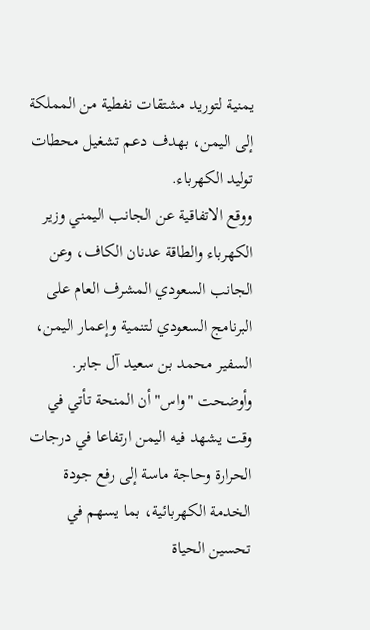يمنية لتوريد مشتقات نفطية من المملكة إلى اليمن، بهدف دعم تشغيل محطات توليد الكهرباء.
ووقع الاتفاقية عن الجانب اليمني وزير الكهرباء والطاقة عدنان الكاف، وعن الجانب السعودي المشرف العام على البرنامج السعودي لتنمية وإعمار اليمن، السفير محمد بن سعيد آل جابر.
وأوضحت "واس" أن المنحة تأتي في وقت يشهد فيه اليمن ارتفاعا في درجات الحرارة وحاجة ماسة إلى رفع جودة الخدمة الكهربائية، بما يسهم في تحسين الحياة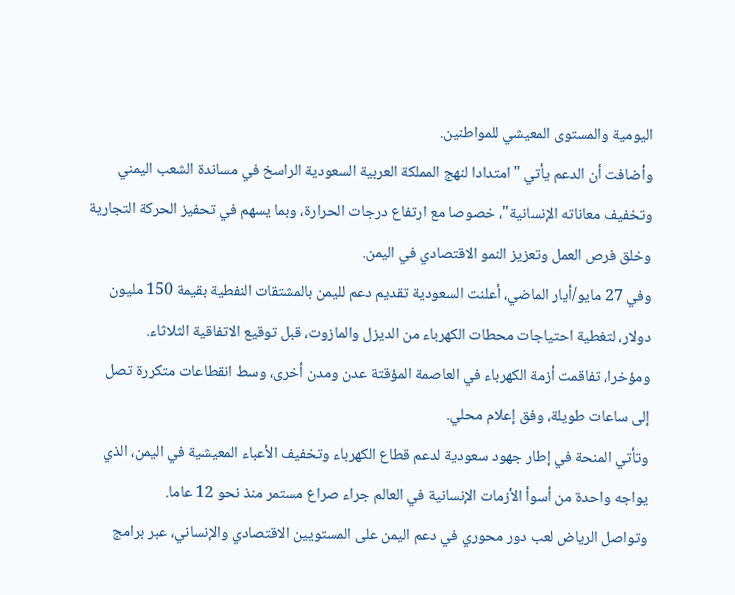اليومية والمستوى المعيشي للمواطنين.
وأضافت أن الدعم يأتي "امتدادا لنهج المملكة العربية السعودية الراسخ في مساندة الشعب اليمني وتخفيف معاناته الإنسانية"، خصوصا مع ارتفاع درجات الحرارة، وبما يسهم في تحفيز الحركة التجارية وخلق فرص العمل وتعزيز النمو الاقتصادي في اليمن.
وفي 27 مايو/أيار الماضي، أعلنت السعودية تقديم دعم لليمن بالمشتقات النفطية بقيمة 150 مليون دولار، لتغطية احتياجات محطات الكهرباء من الديزل والمازوت، قبل توقيع الاتفاقية الثلاثاء.
ومؤخرا، تفاقمت أزمة الكهرباء في العاصمة المؤقتة عدن ومدن أخرى، وسط انقطاعات متكررة تصل إلى ساعات طويلة، وفق إعلام محلي.
وتأتي المنحة في إطار جهود سعودية لدعم قطاع الكهرباء وتخفيف الأعباء المعيشية في اليمن، الذي يواجه واحدة من أسوأ الأزمات الإنسانية في العالم جراء صراع مستمر منذ نحو 12 عاما.
وتواصل الرياض لعب دور محوري في دعم اليمن على المستويين الاقتصادي والإنساني، عبر برامج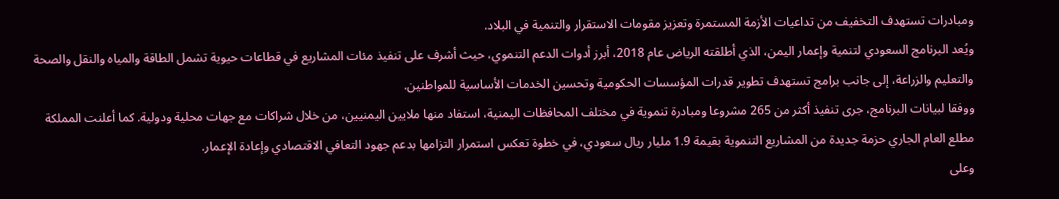ومبادرات تستهدف التخفيف من تداعيات الأزمة المستمرة وتعزيز مقومات الاستقرار والتنمية في البلاد.
ويُعد البرنامج السعودي لتنمية وإعمار اليمن، الذي أطلقته الرياض عام 2018، أبرز أدوات الدعم التنموي، حيث أشرف على تنفيذ مئات المشاريع في قطاعات حيوية تشمل الطاقة والمياه والنقل والصحة والتعليم والزراعة، إلى جانب برامج تستهدف تطوير قدرات المؤسسات الحكومية وتحسين الخدمات الأساسية للمواطنين.
ووفقا لبيانات البرنامج، جرى تنفيذ أكثر من 265 مشروعا ومبادرة تنموية في مختلف المحافظات اليمنية، استفاد منها ملايين اليمنيين، من خلال شراكات مع جهات محلية ودولية. كما أعلنت المملكة مطلع العام الجاري حزمة جديدة من المشاريع التنموية بقيمة 1.9 مليار ريال سعودي، في خطوة تعكس استمرار التزامها بدعم جهود التعافي الاقتصادي وإعادة الإعمار.
وعلى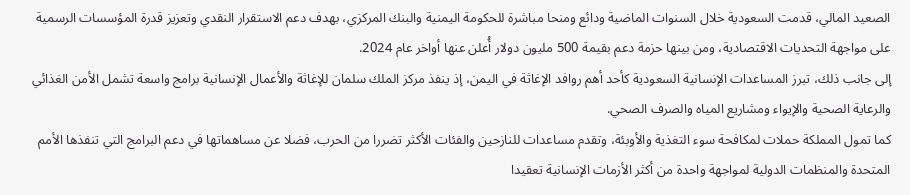الصعيد المالي، قدمت السعودية خلال السنوات الماضية ودائع ومنحا مباشرة للحكومة اليمنية والبنك المركزي، بهدف دعم الاستقرار النقدي وتعزيز قدرة المؤسسات الرسمية على مواجهة التحديات الاقتصادية، ومن بينها حزمة دعم بقيمة 500 مليون دولار أُعلن عنها أواخر عام 2024.
إلى جانب ذلك، تبرز المساعدات الإنسانية السعودية كأحد أهم روافد الإغاثة في اليمن، إذ ينفذ مركز الملك سلمان للإغاثة والأعمال الإنسانية برامج واسعة تشمل الأمن الغذائي والرعاية الصحية والإيواء ومشاريع المياه والصرف الصحي.
كما تمول المملكة حملات لمكافحة سوء التغذية والأوبئة، وتقدم مساعدات للنازحين والفئات الأكثر تضررا من الحرب، فضلا عن مساهماتها في دعم البرامج التي تنفذها الأمم المتحدة والمنظمات الدولية لمواجهة واحدة من أكثر الأزمات الإنسانية تعقيدا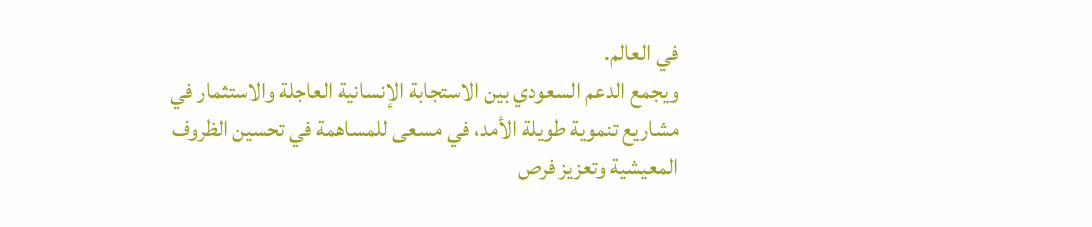في العالم.
ويجمع الدعم السعودي بين الاستجابة الإنسانية العاجلة والاستثمار في مشاريع تنموية طويلة الأمد، في مسعى للمساهمة في تحسين الظروف المعيشية وتعزيز فرص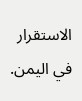الاستقرار في اليمن.